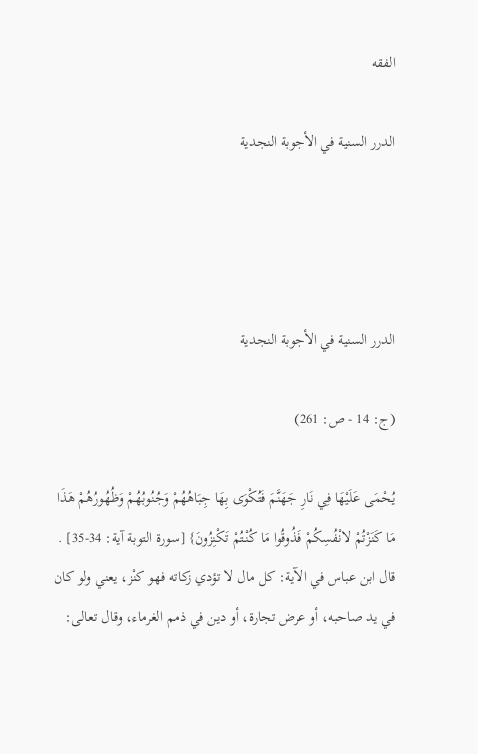الفقه

الدرر السنية في الأجوبة النجدية




الدرر السنية في الأجوبة النجدية

(ج: 14 - ص: 261)

يُحْمَى عَلَيْهَا فِي نَارِ جَهَنَّمَ فَتُكْوَى بِهَا جِبَاهُهُمْ وَجُنُوبُهُمْ وَظُهُورُهُمْ هَذَا مَا كَنَزْتُمْ لانْفُسِكُمْ فَذُوقُوا مَا كُنْتُمْ تَكْنِزُونَ} [سورة التوبة آية: 34-35] .
قال ابن عباس في الآية: كل مال لا تؤدي زكاته فهو كنْز، يعني ولو كان في يد صاحبه، أو عرض تجارة، أو دين في ذمم الغرماء، وقال تعالى: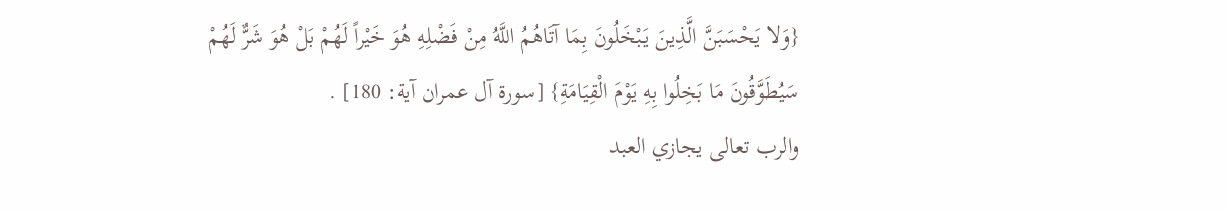{وَلا يَحْسَبَنَّ الَّذِينَ يَبْخَلُونَ بِمَا آتَاهُمُ اللَّهُ مِنْ فَضْلِهِ هُوَ خَيْراً لَهُمْ بَلْ هُوَ شَرٌّ لَهُمْ سَيُطَوَّقُونَ مَا بَخِلُوا بِهِ يَوْمَ الْقِيَامَةِ} [سورة آل عمران آية: 180] .
والرب تعالى يجازي العبد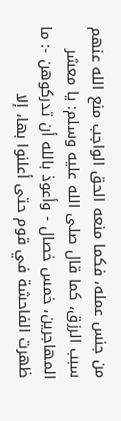من جنس عمله، فكما منعه الحق الواجب منع الله عنهم سبب الرزق، كما قال صلى الله عليه وسلم: يا معشر المهاجرين، خمس خصال - وأعوذ بالله أن تدركوهن -: ما ظهرت الفاحشة في قوم حتى أعلنوا بها، إلا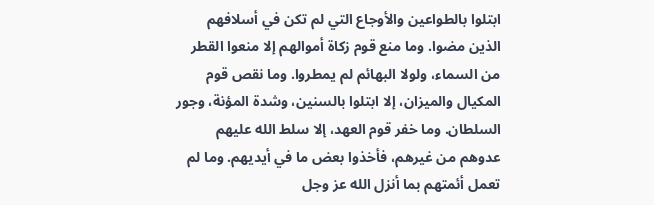ابتلوا بالطواعين والأوجاع التي لم تكن في أسلافهم الذين مضوا. وما منع قوم زكاة أموالهم إلا منعوا القطر من السماء، ولولا البهائم لم يمطروا. وما نقص قوم المكيال والميزان، إلا ابتلوا بالسنين، وشدة المؤنة، وجور السلطان. وما خفر قوم العهد، إلا سلط الله عليهم عدوهم من غيرهم، فأخذوا بعض ما في أيديهم. وما لم تعمل أئمتهم بما أنزل الله عز وجل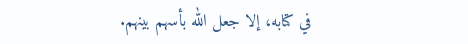في كتابه، إلا جعل الله بأسهم بينهم.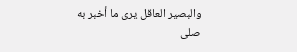والبصير العاقل يرى ما أخبر به صلى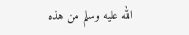الله عليه وسلم من هذه